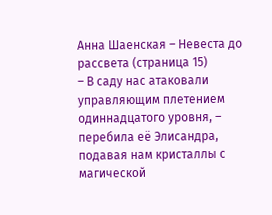Анна Шаенская – Невеста до рассвета (страница 15)
– В саду нас атаковали управляющим плетением одиннадцатого уровня, – перебила её Элисандра, подавая нам кристаллы с магической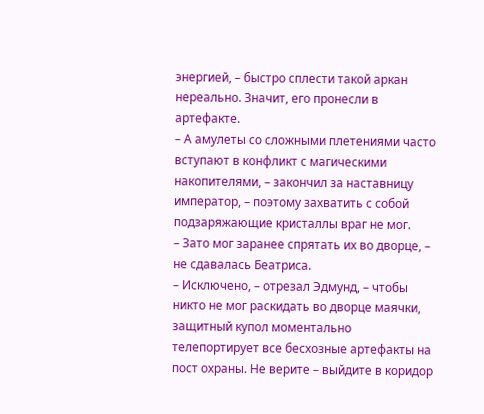энергией, – быстро сплести такой аркан нереально. Значит, его пронесли в артефакте.
– А амулеты со сложными плетениями часто вступают в конфликт с магическими накопителями, – закончил за наставницу император, – поэтому захватить с собой подзаряжающие кристаллы враг не мог.
– Зато мог заранее спрятать их во дворце, – не сдавалась Беатриса.
– Исключено, – отрезал Эдмунд, – чтобы никто не мог раскидать во дворце маячки, защитный купол моментально телепортирует все бесхозные артефакты на пост охраны. Не верите – выйдите в коридор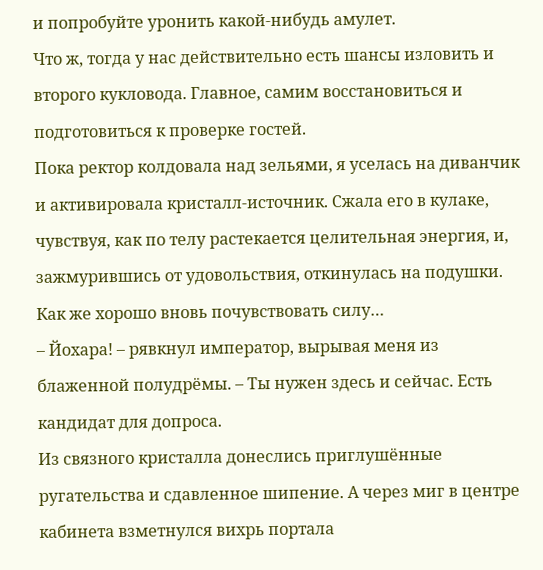и попробуйте уронить какой-нибудь амулет.
Что ж, тогда у нас действительно есть шансы изловить и второго кукловода. Главное, самим восстановиться и подготовиться к проверке гостей.
Пока ректор колдовала над зельями, я уселась на диванчик и активировала кристалл-источник. Сжала его в кулаке, чувствуя, как по телу растекается целительная энергия, и, зажмурившись от удовольствия, откинулась на подушки.
Как же хорошо вновь почувствовать силу…
– Йохара! – рявкнул император, вырывая меня из блаженной полудрёмы. – Ты нужен здесь и сейчас. Есть кандидат для допроса.
Из связного кристалла донеслись приглушённые ругательства и сдавленное шипение. А через миг в центре кабинета взметнулся вихрь портала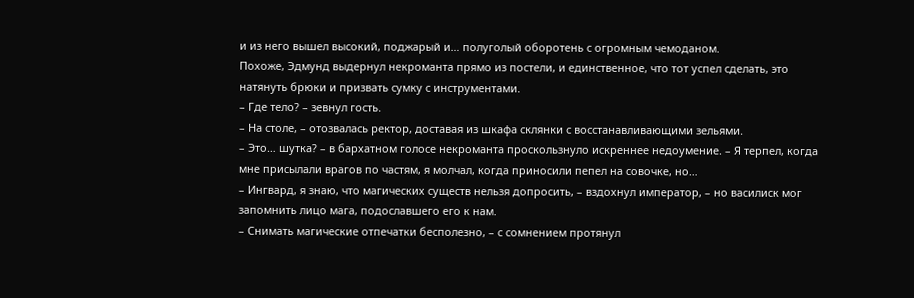и из него вышел высокий, поджарый и… полуголый оборотень с огромным чемоданом.
Похоже, Эдмунд выдернул некроманта прямо из постели, и единственное, что тот успел сделать, это натянуть брюки и призвать сумку с инструментами.
– Где тело? – зевнул гость.
– На столе, – отозвалась ректор, доставая из шкафа склянки с восстанавливающими зельями.
– Это… шутка? – в бархатном голосе некроманта проскользнуло искреннее недоумение. – Я терпел, когда мне присылали врагов по частям, я молчал, когда приносили пепел на совочке, но…
– Ингвард, я знаю, что магических существ нельзя допросить, – вздохнул император, – но василиск мог запомнить лицо мага, подославшего его к нам.
– Снимать магические отпечатки бесполезно, – с сомнением протянул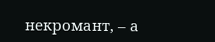некромант, – а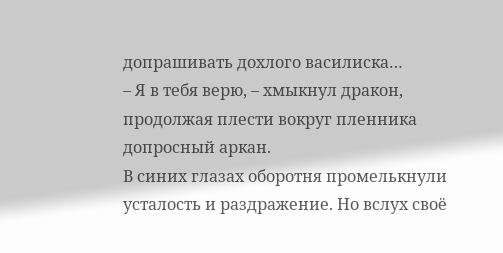допрашивать дохлого василиска…
– Я в тебя верю, – хмыкнул дракон, продолжая плести вокруг пленника допросный аркан.
В синих глазах оборотня промелькнули усталость и раздражение. Но вслух своё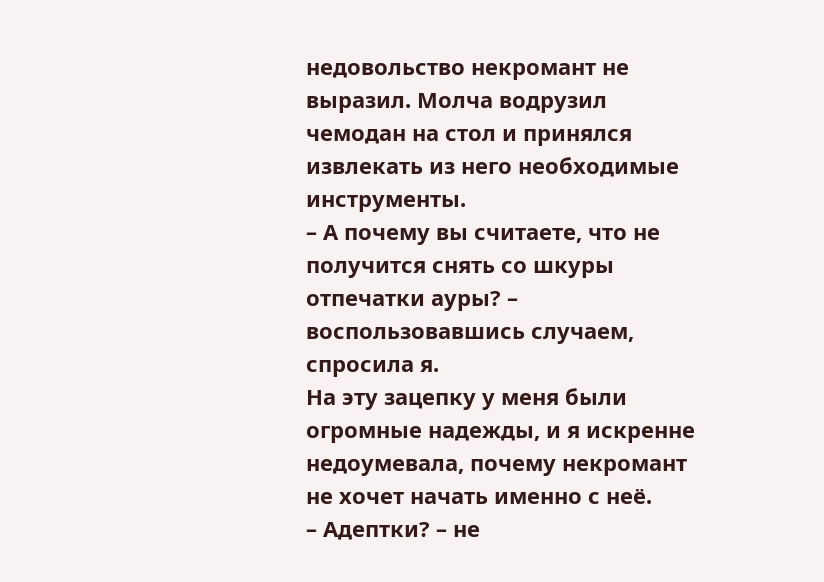недовольство некромант не выразил. Молча водрузил чемодан на стол и принялся извлекать из него необходимые инструменты.
– А почему вы считаете, что не получится снять со шкуры отпечатки ауры? – воспользовавшись случаем, спросила я.
На эту зацепку у меня были огромные надежды, и я искренне недоумевала, почему некромант не хочет начать именно с неё.
– Адептки? – не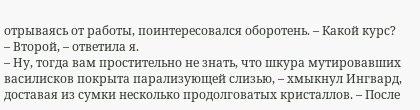отрываясь от работы, поинтересовался оборотень. – Какой курс?
– Второй, – ответила я.
– Ну, тогда вам простительно не знать, что шкура мутировавших василисков покрыта парализующей слизью, – хмыкнул Ингвард, доставая из сумки несколько продолговатых кристаллов. – После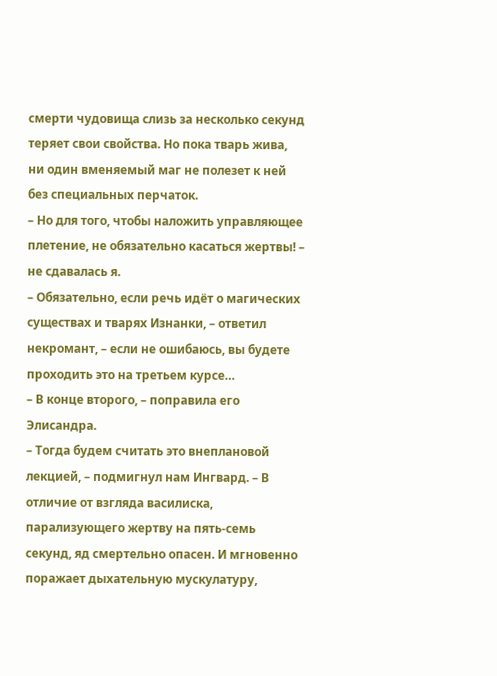смерти чудовища слизь за несколько секунд теряет свои свойства. Но пока тварь жива, ни один вменяемый маг не полезет к ней без специальных перчаток.
– Но для того, чтобы наложить управляющее плетение, не обязательно касаться жертвы! – не сдавалась я.
– Обязательно, если речь идёт о магических существах и тварях Изнанки, – ответил некромант, – если не ошибаюсь, вы будете проходить это на третьем курсе…
– В конце второго, – поправила его Элисандра.
– Тогда будем считать это внеплановой лекцией, – подмигнул нам Ингвард. – В отличие от взгляда василиска, парализующего жертву на пять-семь секунд, яд смертельно опасен. И мгновенно поражает дыхательную мускулатуру,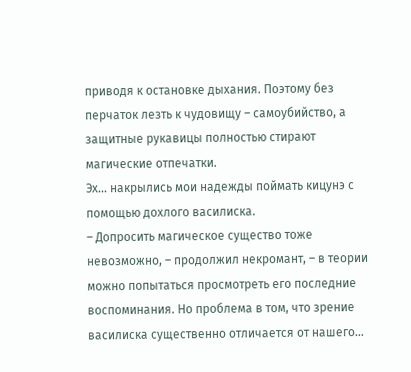приводя к остановке дыхания. Поэтому без перчаток лезть к чудовищу – самоубийство, а защитные рукавицы полностью стирают магические отпечатки.
Эх… накрылись мои надежды поймать кицунэ с помощью дохлого василиска.
– Допросить магическое существо тоже невозможно, – продолжил некромант, – в теории можно попытаться просмотреть его последние воспоминания. Но проблема в том, что зрение василиска существенно отличается от нашего…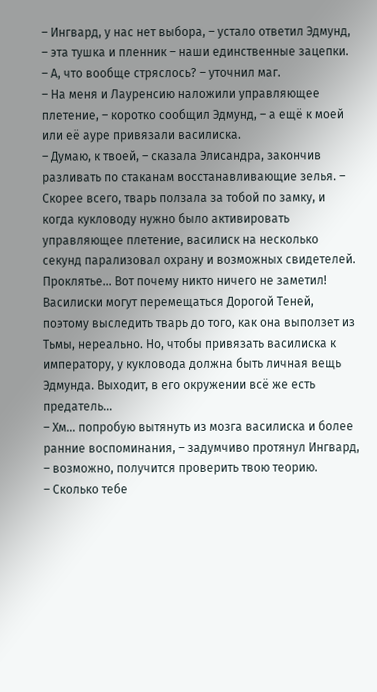– Ингвард, у нас нет выбора, – устало ответил Эдмунд, – эта тушка и пленник – наши единственные зацепки.
– А, что вообще стряслось? – уточнил маг.
– На меня и Лауренсию наложили управляющее плетение, – коротко сообщил Эдмунд, – а ещё к моей или её ауре привязали василиска.
– Думаю, к твоей, – сказала Элисандра, закончив разливать по стаканам восстанавливающие зелья. – Скорее всего, тварь ползала за тобой по замку, и когда кукловоду нужно было активировать управляющее плетение, василиск на несколько секунд парализовал охрану и возможных свидетелей.
Проклятье… Вот почему никто ничего не заметил! Василиски могут перемещаться Дорогой Теней, поэтому выследить тварь до того, как она выползет из Тьмы, нереально. Но, чтобы привязать василиска к императору, у кукловода должна быть личная вещь Эдмунда. Выходит, в его окружении всё же есть предатель…
– Хм… попробую вытянуть из мозга василиска и более ранние воспоминания, – задумчиво протянул Ингвард, – возможно, получится проверить твою теорию.
– Сколько тебе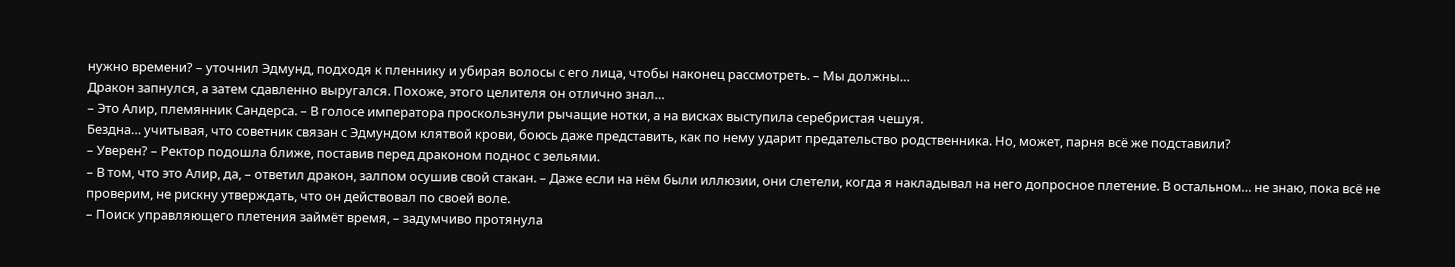нужно времени? – уточнил Эдмунд, подходя к пленнику и убирая волосы с его лица, чтобы наконец рассмотреть. – Мы должны…
Дракон запнулся, а затем сдавленно выругался. Похоже, этого целителя он отлично знал…
– Это Алир, племянник Сандерса. – В голосе императора проскользнули рычащие нотки, а на висках выступила серебристая чешуя.
Бездна… учитывая, что советник связан с Эдмундом клятвой крови, боюсь даже представить, как по нему ударит предательство родственника. Но, может, парня всё же подставили?
– Уверен? – Ректор подошла ближе, поставив перед драконом поднос с зельями.
– В том, что это Алир, да, – ответил дракон, залпом осушив свой стакан. – Даже если на нём были иллюзии, они слетели, когда я накладывал на него допросное плетение. В остальном… не знаю, пока всё не проверим, не рискну утверждать, что он действовал по своей воле.
– Поиск управляющего плетения займёт время, – задумчиво протянула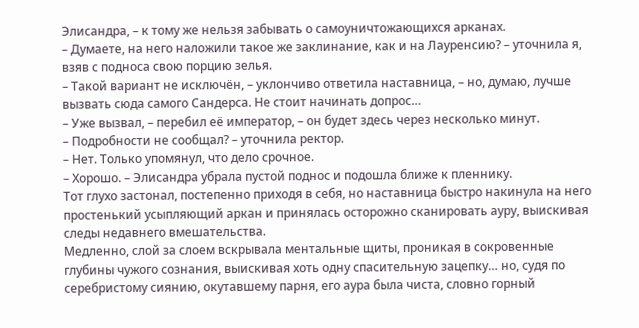Элисандра, – к тому же нельзя забывать о самоуничтожающихся арканах.
– Думаете, на него наложили такое же заклинание, как и на Лауренсию? – уточнила я, взяв с подноса свою порцию зелья.
– Такой вариант не исключён, – уклончиво ответила наставница, – но, думаю, лучше вызвать сюда самого Сандерса. Не стоит начинать допрос…
– Уже вызвал, – перебил её император, – он будет здесь через несколько минут.
– Подробности не сообщал? – уточнила ректор.
– Нет. Только упомянул, что дело срочное.
– Хорошо. – Элисандра убрала пустой поднос и подошла ближе к пленнику.
Тот глухо застонал, постепенно приходя в себя, но наставница быстро накинула на него простенький усыпляющий аркан и принялась осторожно сканировать ауру, выискивая следы недавнего вмешательства.
Медленно, слой за слоем вскрывала ментальные щиты, проникая в сокровенные глубины чужого сознания, выискивая хоть одну спасительную зацепку… но, судя по серебристому сиянию, окутавшему парня, его аура была чиста, словно горный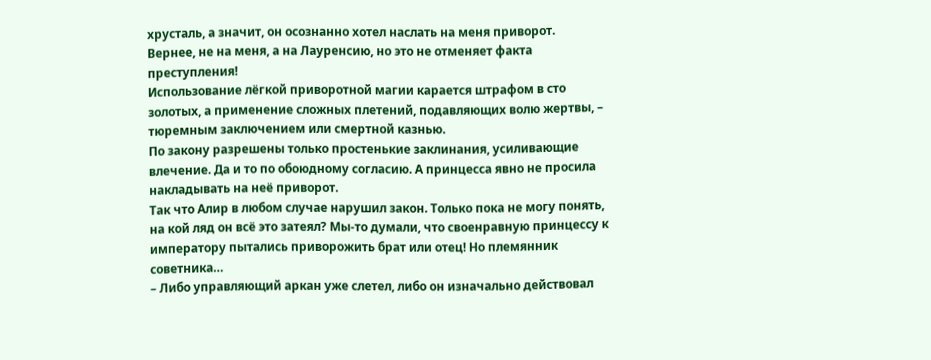хрусталь, а значит, он осознанно хотел наслать на меня приворот.
Вернее, не на меня, а на Лауренсию, но это не отменяет факта преступления!
Использование лёгкой приворотной магии карается штрафом в сто золотых, а применение сложных плетений, подавляющих волю жертвы, – тюремным заключением или смертной казнью.
По закону разрешены только простенькие заклинания, усиливающие влечение. Да и то по обоюдному согласию. А принцесса явно не просила накладывать на неё приворот.
Так что Алир в любом случае нарушил закон. Только пока не могу понять, на кой ляд он всё это затеял? Мы-то думали, что своенравную принцессу к императору пытались приворожить брат или отец! Но племянник советника…
– Либо управляющий аркан уже слетел, либо он изначально действовал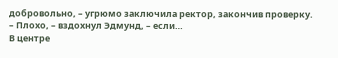добровольно, – угрюмо заключила ректор, закончив проверку.
– Плохо, – вздохнул Эдмунд, – если…
В центре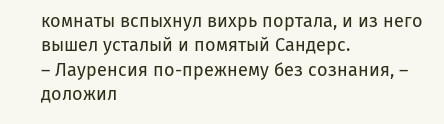комнаты вспыхнул вихрь портала, и из него вышел усталый и помятый Сандерс.
– Лауренсия по-прежнему без сознания, – доложил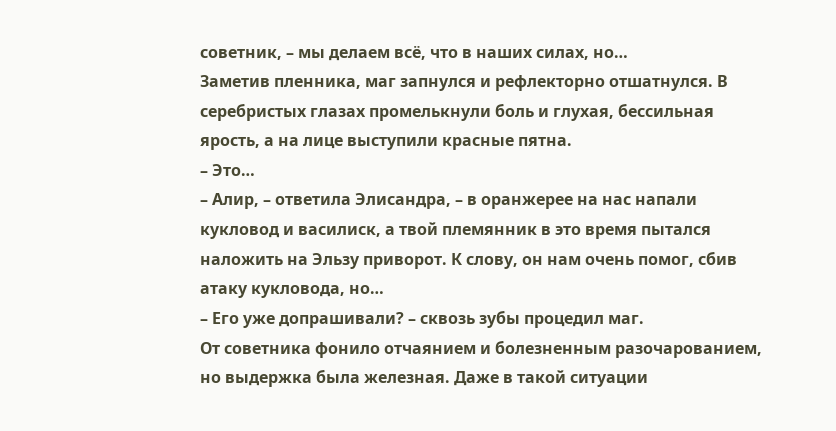советник, – мы делаем всё, что в наших силах, но…
Заметив пленника, маг запнулся и рефлекторно отшатнулся. В серебристых глазах промелькнули боль и глухая, бессильная ярость, а на лице выступили красные пятна.
– Это…
– Алир, – ответила Элисандра, – в оранжерее на нас напали кукловод и василиск, а твой племянник в это время пытался наложить на Эльзу приворот. К слову, он нам очень помог, сбив атаку кукловода, но…
– Его уже допрашивали? – сквозь зубы процедил маг.
От советника фонило отчаянием и болезненным разочарованием, но выдержка была железная. Даже в такой ситуации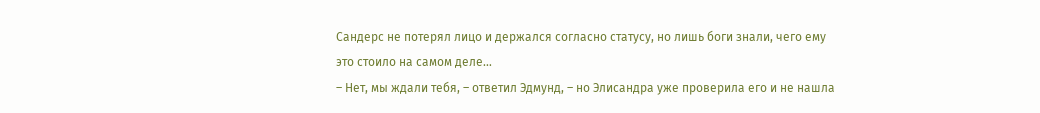Сандерс не потерял лицо и держался согласно статусу, но лишь боги знали, чего ему это стоило на самом деле…
– Нет, мы ждали тебя, – ответил Эдмунд, – но Элисандра уже проверила его и не нашла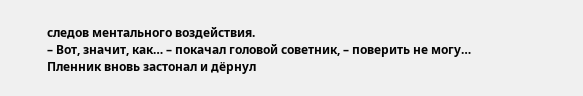следов ментального воздействия.
– Вот, значит, как… – покачал головой советник, – поверить не могу…
Пленник вновь застонал и дёрнул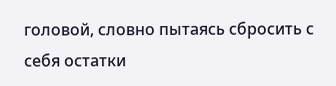головой, словно пытаясь сбросить с себя остатки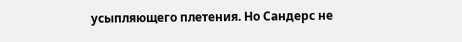усыпляющего плетения. Но Сандерс не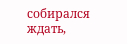собирался ждать,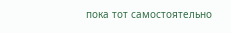пока тот самостоятельно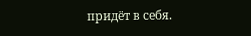придёт в себя.